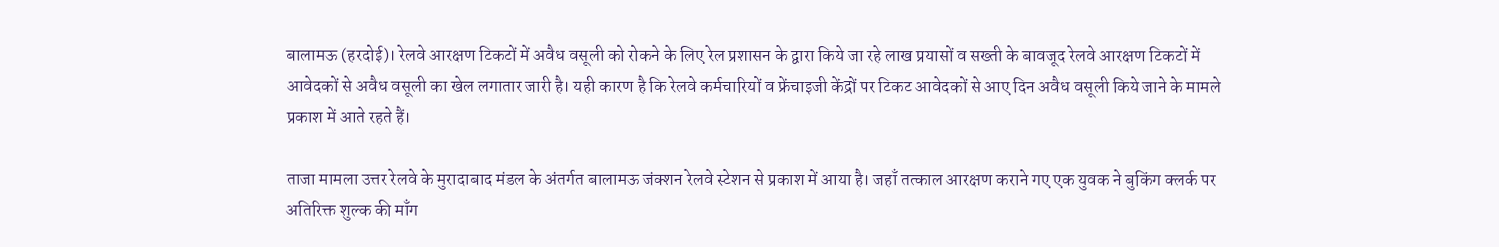बालामऊ (हरदोई)। रेलवे आरक्षण टिकटों में अवैध वसूली को रोकने के लिए रेल प्रशासन के द्वारा किये जा रहे लाख प्रयासों व सख्ती के बावजूद रेलवे आरक्षण टिकटों में आवेदकों से अवैध वसूली का खेल लगातार जारी है। यही कारण है कि रेलवे कर्मचारियों व फ्रेंचाइजी केंद्रों पर टिकट आवेदकों से आए दिन अवैध वसूली किये जाने के मामले प्रकाश में आते रहते हैं।

ताजा मामला उत्तर रेलवे के मुरादाबाद मंडल के अंतर्गत बालामऊ जंक्शन रेलवे स्टेशन से प्रकाश में आया है। जहाँ तत्काल आरक्षण कराने गए एक युवक ने बुकिंग क्लर्क पर अतिरिक्त शुल्क की माँग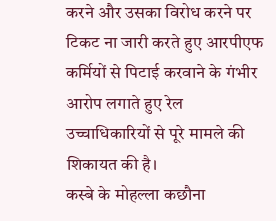करने और उसका विरोध करने पर टिकट ना जारी करते हुए आरपीएफ कर्मियों से पिटाई करवाने के गंभीर आरोप लगाते हुए रेल उच्चाधिकारियों से पूरे मामले की शिकायत की है।
कस्बे के मोहल्ला कछौना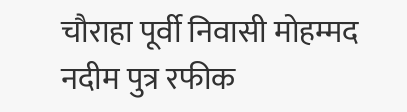चौराहा पूर्वी निवासी मोहम्मद नदीम पुत्र रफीक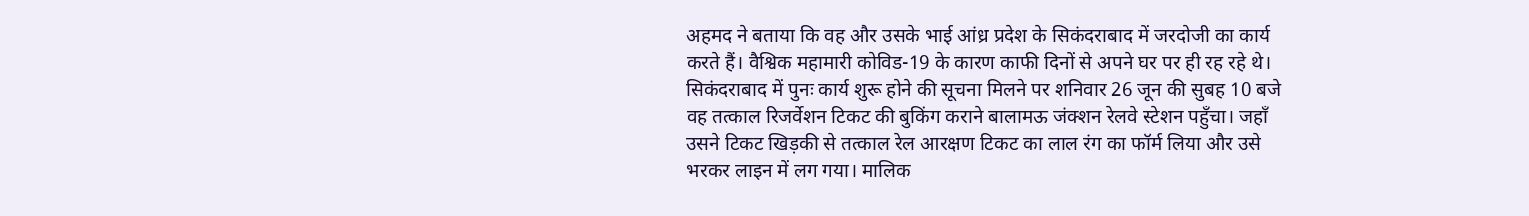अहमद ने बताया कि वह और उसके भाई आंध्र प्रदेश के सिकंदराबाद में जरदोजी का कार्य करते हैं। वैश्विक महामारी कोविड-19 के कारण काफी दिनों से अपने घर पर ही रह रहे थे। सिकंदराबाद में पुनः कार्य शुरू होने की सूचना मिलने पर शनिवार 26 जून की सुबह 10 बजे वह तत्काल रिजर्वेशन टिकट की बुकिंग कराने बालामऊ जंक्शन रेलवे स्टेशन पहुँचा। जहाँ उसने टिकट खिड़की से तत्काल रेल आरक्षण टिकट का लाल रंग का फॉर्म लिया और उसे भरकर लाइन में लग गया। मालिक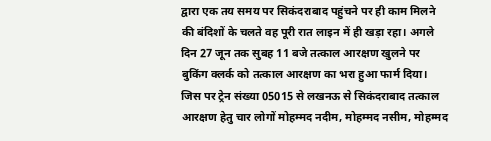द्वारा एक तय समय पर सिकंदराबाद पहुंचने पर ही काम मिलने की बंदिशों के चलते वह पूरी रात लाइन में ही खड़ा रहा। अगले दिन 27 जून तक सुबह 11 बजे तत्काल आरक्षण खुलने पर बुकिंग क्लर्क को तत्काल आरक्षण का भरा हुआ फार्म दिया। जिस पर ट्रेन संख्या 05015 से लखनऊ से सिकंदराबाद तत्काल आरक्षण हेतु चार लोगों मोहम्मद नदीम, मोहम्मद नसीम, मोहम्मद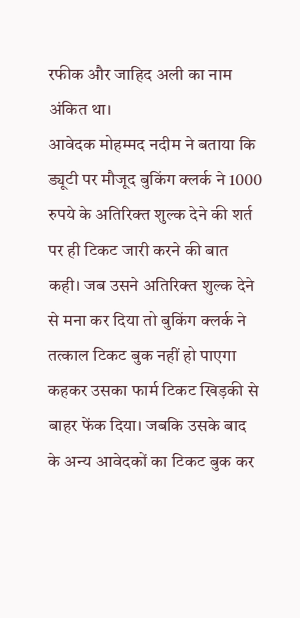रफीक और जाहिद अली का नाम अंकित था।
आवेदक मोहम्मद नदीम ने बताया कि ड्यूटी पर मौजूद बुकिंग क्लर्क ने 1000 रुपये के अतिरिक्त शुल्क देने की शर्त पर ही टिकट जारी करने की बात कही। जब उसने अतिरिक्त शुल्क देने से मना कर दिया तो बुकिंग क्लर्क ने तत्काल टिकट बुक नहीं हो पाएगा कहकर उसका फार्म टिकट खिड़की से बाहर फेंक दिया। जबकि उसके बाद के अन्य आवेदकों का टिकट बुक कर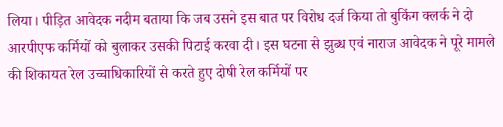लिया। पीड़ित आवेदक नदीम बताया कि जब उसने इस बात पर विरोध दर्ज किया तो बुकिंग क्लर्क ने दो आरपीएफ कर्मियों को बुलाकर उसकी पिटाई करवा दी। इस घटना से झुब्ध एवं नाराज आवेदक ने पूरे मामले की शिकायत रेल उच्चाधिकारियों से करते हुए दोषी रेल कर्मियों पर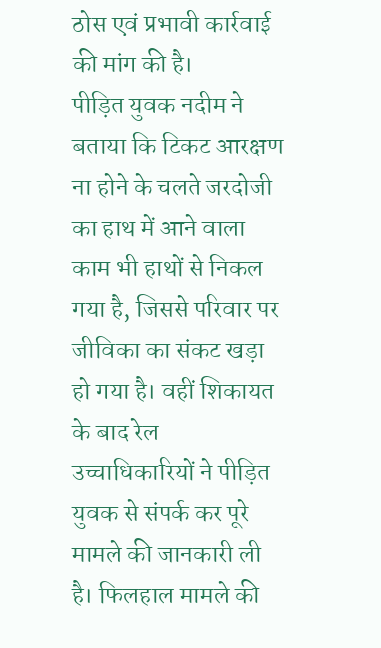ठोस एवं प्रभावी कार्रवाई की मांग की है।
पीड़ित युवक नदीम ने बताया कि टिकट आरक्षण ना होने के चलते जरदोजी का हाथ में आने वाला काम भी हाथों से निकल गया है, जिससे परिवार पर जीविका का संकट खड़ा हो गया है। वहीं शिकायत के बाद रेल उच्चाधिकारियों ने पीड़ित युवक से संपर्क कर पूरे मामले की जानकारी ली है। फिलहाल मामले की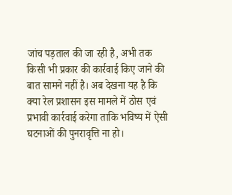जांच पड़ताल की जा रही है, अभी तक किसी भी प्रकार की कार्रवाई किए जाने की बात सामने नहीं है। अब देखना यह है कि क्या रेल प्रशासन इस मामले में ठोस एवं प्रभावी कार्रवाई करेगा ताकि भविष्य में ऐसी घटनाओं की पुनरावृत्ति ना हो।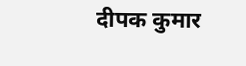दीपक कुमार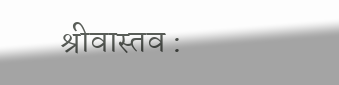श्रीवास्तव :